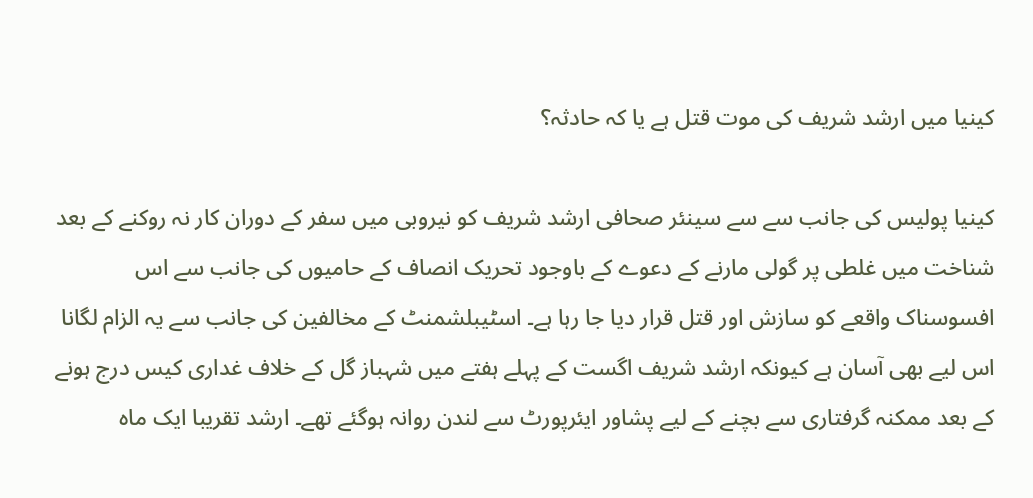کینیا میں ارشد شریف کی موت قتل ہے یا کہ حادثہ؟

کینیا پولیس کی جانب سے سے سینئر صحافی ارشد شریف کو نیروبی میں سفر کے دوران کار نہ روکنے کے بعد شناخت میں غلطی پر گولی مارنے کے دعوے کے باوجود تحریک انصاف کے حامیوں کی جانب سے اس افسوسناک واقعے کو سازش اور قتل قرار دیا جا رہا ہے۔ اسٹیبلشمنٹ کے مخالفین کی جانب سے یہ الزام لگانا اس لیے بھی آسان ہے کیونکہ ارشد شریف اگست کے پہلے ہفتے میں شہباز گل کے خلاف غداری کیس درج ہونے کے بعد ممکنہ گرفتاری سے بچنے کے لیے پشاور ایئرپورٹ سے لندن روانہ ہوگئے تھے۔ ارشد تقریبا ایک ماہ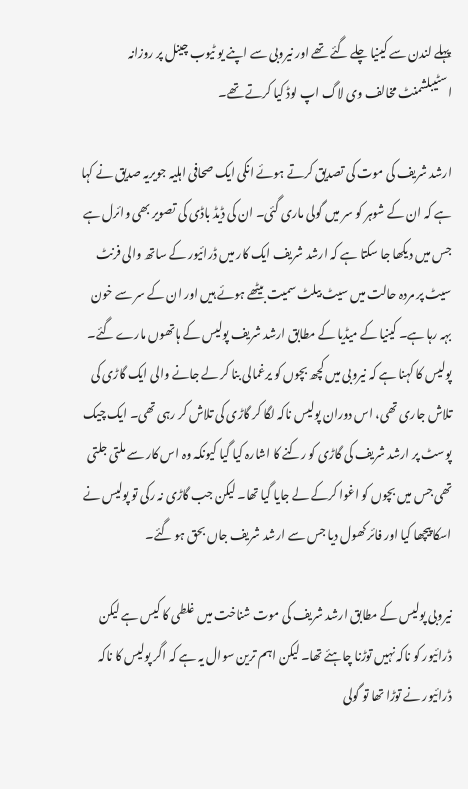پہلے لندن سے کینیا چلے گئے تھے اور نیروبی سے اپنے یو ٹیوب چینل پر روزانہ اسٹیبلشمنٹ مخالف وی لاگ اپ لوڈ کیا کرتے تھے۔

ارشد شریف کی موت کی تصدیق کرتے ہوئے انکی ایک صحافی اہلیہ جویریہ صدیق نے کہا ہے کہ ان کے شوہر کو سر میں گولی ماری گئی۔ ان کی ڈیڈ باڈی کی تصویر بھی وائرل ہے جس میں دیکھا جا سکتا ہے کہ ارشد شریف ایک کار میں ڈرائیور کے ساتھ والی فرنٹ سیٹ پر مردہ حالت میں سیٹ بیلٹ سمیت بیٹھے ہوئے ہیں اور ان کے سر سے خون بہہ رہا ہے۔ کینیا کے میڈیا کے مطابق ارشد شریف پولیس کے ہاتھوں مارے گئے۔ پولیس کا کہنا ہے کہ نیروبی میں کچھ بچوں کو یرغمالی بنا کر لے جانے والی ایک گاڑی کی تلاش جاری تھی، اس دوران پولیس ناکہ لگا کر گاڑی کی تلاش کر رہی تھی۔ ایک چیک پوسٹ پر ارشد شریف کی گاڑی کو رکنے کا اشارہ کیا گیا کیونکہ وہ اس کار سے ملتی جلتی تھی جس میں بچوں کو اغوا کرکے لے جایا گیا تھا۔ لیکن جب گاڑی نہ رکی تو پولیس نے اسکا پیچھا کیا اور فائر کھول دیا جس سے ارشد شریف جاں بحق ہو گئے۔

نیروبی پولیس کے مطابق ارشد شریف کی موت شناخت میں غلطی کا کیس ہے لیکن ڈرائیور کو ناکہ نہیں توڑنا چاہئے تھا۔ لیکن اہم ترین سوال یہ ہے کہ اگر پولیس کا ناکہ ڈرائیور نے توڑا تھا تو گولی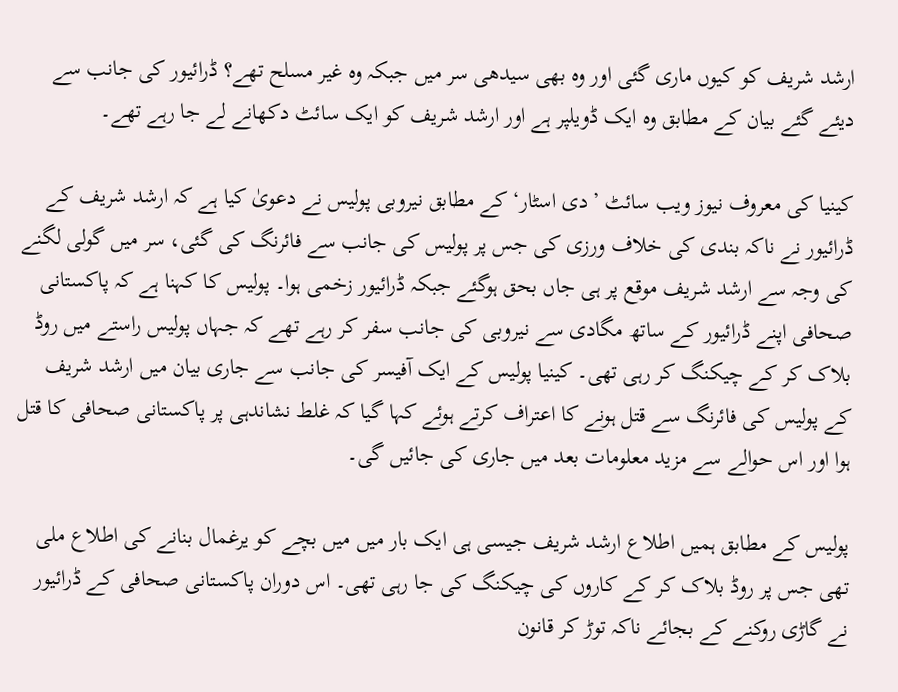ارشد شریف کو کیوں ماری گئی اور وہ بھی سیدھی سر میں جبکہ وہ غیر مسلح تھے؟ ڈرائیور کی جانب سے دیئے گئے بیان کے مطابق وہ ایک ڈویلپر ہے اور ارشد شریف کو ایک سائٹ دکھانے لے جا رہے تھے۔

کینیا کی معروف نیوز ویب سائٹ ’دی اسٹار‘ کے مطابق نیروبی پولیس نے دعویٰ کیا ہے کہ ارشد شریف کے ڈرائیور نے ناکہ بندی کی خلاف ورزی کی جس پر پولیس کی جانب سے فائرنگ کی گئی، سر میں گولی لگنے کی وجہ سے ارشد شریف موقع پر ہی جاں بحق ہوگئے جبکہ ڈرائیور زخمی ہوا۔ پولیس کا کہنا ہے کہ پاکستانی صحافی اپنے ڈرائیور کے ساتھ مگادی سے نیروبی کی جانب سفر کر رہے تھے کہ جہاں پولیس راستے میں روڈ بلاک کر کے چیکنگ کر رہی تھی۔ کینیا پولیس کے ایک آفیسر کی جانب سے جاری بیان میں ارشد شریف کے پولیس کی فائرنگ سے قتل ہونے کا اعتراف کرتے ہوئے کہا گیا کہ غلط نشاندہی پر پاکستانی صحافی کا قتل ہوا اور اس حوالے سے مزید معلومات بعد میں جاری کی جائیں گی۔

پولیس کے مطابق ہمیں اطلاع ارشد شریف جیسی ہی ایک بار میں میں بچے کو یرغمال بنانے کی اطلاع ملی تھی جس پر روڈ بلاک کر کے کاروں کی چیکنگ کی جا رہی تھی۔ اس دوران پاکستانی صحافی کے ڈرائیور نے گاڑی روکنے کے بجائے ناکہ توڑ کر قانون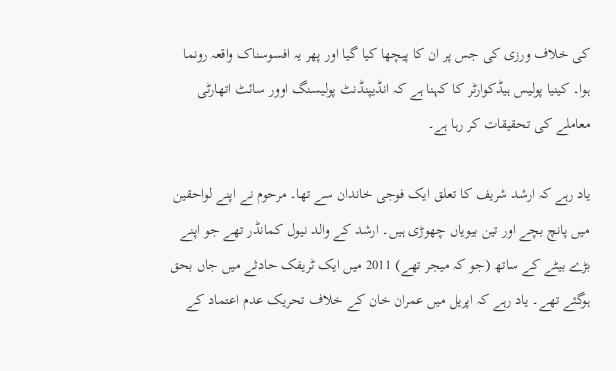کی خلاف ورزی کی جس پر ان کا پیچھا کیا گیا اور پھر یہ افسوسناک واقعہ رونما ہوا۔ کینیا پولیس ہیڈکوارٹر کا کہنا ہے کہ انڈیپنڈنٹ پولیسنگ اوور سائٹ اتھارٹی معاملے کی تحقیقات کر رہا ہے۔

یاد رہے کہ ارشد شریف کا تعلق ایک فوجی خاندان سے تھا۔ مرحوم نے اپنے لواحقین میں پانچ بچے اور تین بیویاں چھوڑی ہیں۔ ارشد کے والد نیول کمانڈر تھے جو اپنے بڑے بیٹے کے ساتھ (جو کہ میجر تھے) 2011 میں ایک ٹریفک حادثے میں جاں بحق ہوگئے تھے۔ یاد رہے کہ اپریل میں عمران خان کے خلاف تحریک عدم اعتماد کے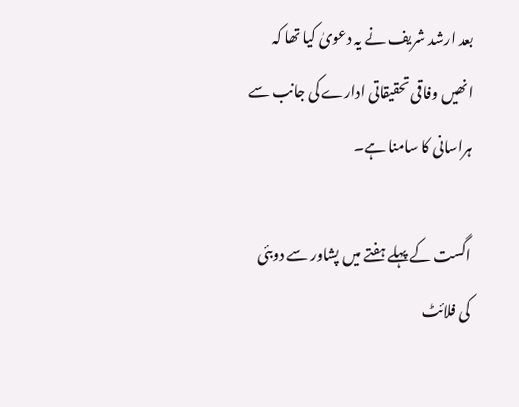بعد ارشد شریف نے یہ دعویٰ کیا تھا کہ انھیں وفاقی تحقیقاتی ادارے کی جانب سے ہراسانی کا سامنا ہے۔

اگست کے پہلے ہفتے میں پشاور سے دوبئی کی فلائٹ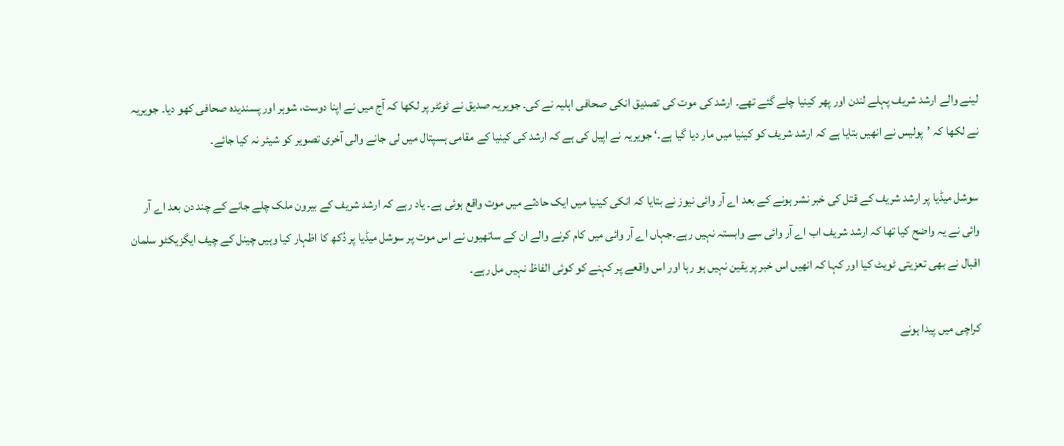لینے والے ارشد شریف پہلے لندن اور پھر کینیا چلے گئے تھے۔ ارشد کی موت کی تصدیق انکی صحافی اہلیہ نے کی۔ جویریہ صدیق نے ٹوئٹر پر لکھا کہ آج میں نے اپنا دوست، شوہر اور پسندیدہ صحافی کھو دیا۔ جویریہ نے لکھا کہ ’پولیس نے انھیں بتایا ہے کہ ارشد شریف کو کینیا میں مار دیا گیا ہے۔‘ جویریہ نے اپیل کی ہے کہ ارشد کی کینیا کے مقامی ہسپتال میں لی جانے والی آخری تصویر کو شیئر نہ کیا جائے۔

سوشل میڈیا پر ارشد شریف کے قتل کی خبر نشر ہونے کے بعد اے آر وائی نیوز نے بتایا کہ انکی کینیا میں ایک حادثے میں موت واقع ہوئی ہے۔ یاد رہے کہ ارشد شریف کے بیرون ملک چلے جانے کے چند دن بعد اے آر وائی نے یہ واضح کیا تھا کہ ارشد شریف اب اے آر وائی سے وابستہ نہیں رہے۔جہاں اے آر وائی میں کام کرنے والے ان کے ساتھیوں نے اس موت پر سوشل میڈیا پر دُکھ کا اظہار کیا وہیں چینل کے چیف ایگزیکٹو سلمان اقبال نے بھی تعزیتی ٹویٹ کیا اور کہا کہ انھیں اس خبر پر یقین نہیں ہو رہا اور اس واقعے پر کہنے کو کوئی الفاظ نہیں مل رہے۔

کراچی میں پیدا ہونے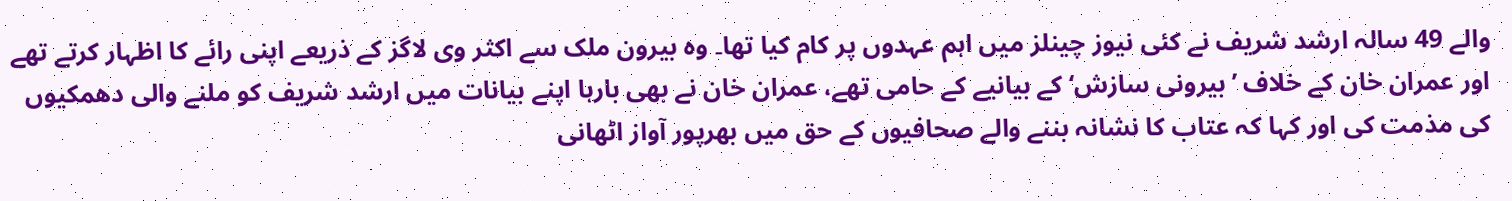والے 49 سالہ ارشد شریف نے کئی نیوز چینلز میں اہم عہدوں پر کام کیا تھا۔ وہ بیرون ملک سے اکثر وی لاگز کے ذریعے اپنی رائے کا اظہار کرتے تھے اور عمران خان کے خلاف ’بیرونی سازش‘ کے بیانیے کے حامی تھے، عمران خان نے بھی بارہا اپنے بیانات میں ارشد شریف کو ملنے والی دھمکیوں کی مذمت کی اور کہا کہ عتاب کا نشانہ بننے والے صحافیوں کے حق میں بھرپور آواز اٹھانی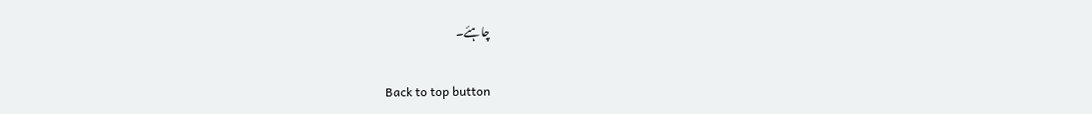چاہئے۔

Back to top button